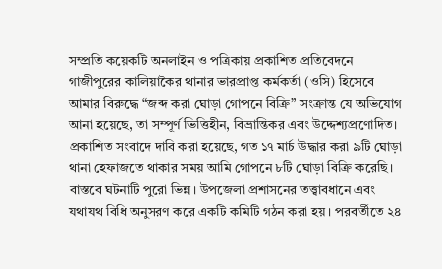সম্প্রতি কয়েকটি অনলাইন ও পত্রিকায় প্রকাশিত প্রতিবেদনে গাজীপুরের কালিয়াকৈর থানার ভারপ্রাপ্ত কর্মকর্তা (ওসি) হিসেবে আমার বিরুদ্ধে “জব্দ করা ঘোড়া গোপনে বিক্রি” সংক্রান্ত যে অভিযোগ আনা হয়েছে, তা সম্পূর্ণ ভিত্তিহীন, বিভ্রান্তিকর এবং উদ্দেশ্যপ্রণোদিত।
প্রকাশিত সংবাদে দাবি করা হয়েছে, গত ১৭ মার্চ উদ্ধার করা ৯টি ঘোড়া থানা হেফাজতে থাকার সময় আমি গোপনে ৮টি ঘোড়া বিক্রি করেছি। বাস্তবে ঘটনাটি পুরো ভিন্ন। উপজেলা প্রশাসনের তত্ত্বাবধানে এবং যথাযথ বিধি অনুসরণ করে একটি কমিটি গঠন করা হয়। পরবর্তীতে ২৪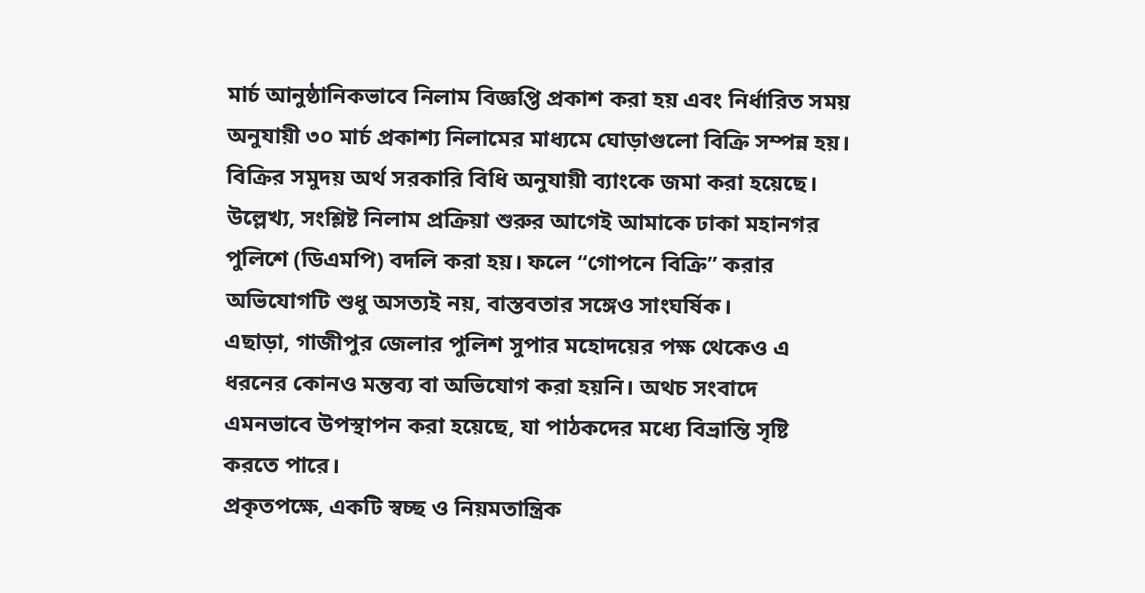মার্চ আনুষ্ঠানিকভাবে নিলাম বিজ্ঞপ্তি প্রকাশ করা হয় এবং নির্ধারিত সময় অনুযায়ী ৩০ মার্চ প্রকাশ্য নিলামের মাধ্যমে ঘোড়াগুলো বিক্রি সম্পন্ন হয়। বিক্রির সমুদয় অর্থ সরকারি বিধি অনুযায়ী ব্যাংকে জমা করা হয়েছে।
উল্লেখ্য, সংশ্লিষ্ট নিলাম প্রক্রিয়া শুরুর আগেই আমাকে ঢাকা মহানগর পুলিশে (ডিএমপি) বদলি করা হয়। ফলে “গোপনে বিক্রি” করার অভিযোগটি শুধু অসত্যই নয়, বাস্তবতার সঙ্গেও সাংঘর্ষিক।
এছাড়া, গাজীপুর জেলার পুলিশ সুপার মহোদয়ের পক্ষ থেকেও এ ধরনের কোনও মন্তব্য বা অভিযোগ করা হয়নি। অথচ সংবাদে এমনভাবে উপস্থাপন করা হয়েছে, যা পাঠকদের মধ্যে বিভ্রান্তি সৃষ্টি করতে পারে।
প্রকৃতপক্ষে, একটি স্বচ্ছ ও নিয়মতান্ত্রিক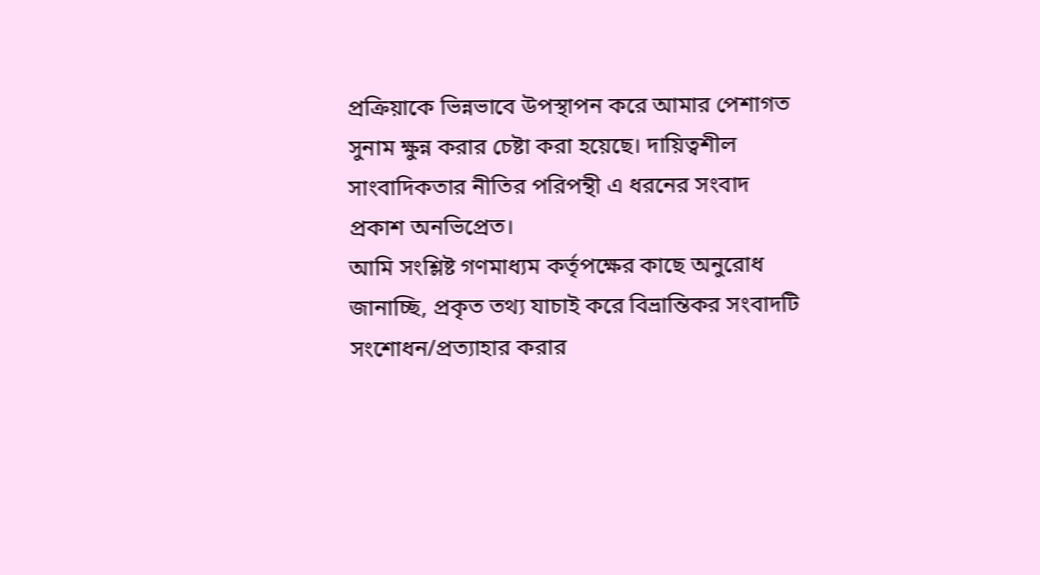প্রক্রিয়াকে ভিন্নভাবে উপস্থাপন করে আমার পেশাগত সুনাম ক্ষুন্ন করার চেষ্টা করা হয়েছে। দায়িত্বশীল সাংবাদিকতার নীতির পরিপন্থী এ ধরনের সংবাদ প্রকাশ অনভিপ্রেত।
আমি সংশ্লিষ্ট গণমাধ্যম কর্তৃপক্ষের কাছে অনুরোধ জানাচ্ছি, প্রকৃত তথ্য যাচাই করে বিভ্রান্তিকর সংবাদটি সংশোধন/প্রত্যাহার করার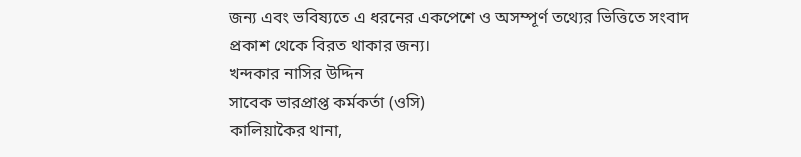জন্য এবং ভবিষ্যতে এ ধরনের একপেশে ও অসম্পূর্ণ তথ্যের ভিত্তিতে সংবাদ প্রকাশ থেকে বিরত থাকার জন্য।
খন্দকার নাসির উদ্দিন
সাবেক ভারপ্রাপ্ত কর্মকর্তা (ওসি)
কালিয়াকৈর থানা,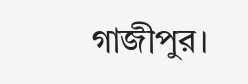গাজীপুর।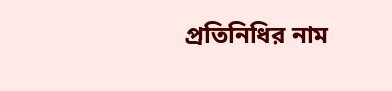প্রতিনিধির নাম